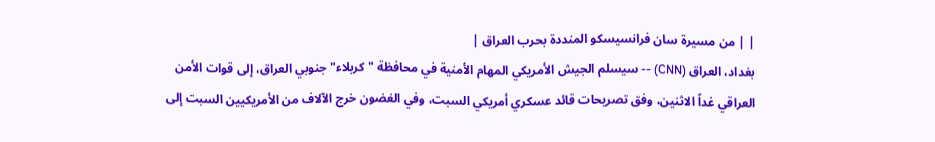| | من مسيرة سان فرانسيسكو المنددة بحرب العراق |
بغداد، العراق (CNN) -- سيسلم الجيش الأمريكي المهام الأمنية في محافظة "كربلاء" جنوبي العراق، إلى قوات الأمن العراقي غداً الاثنين، وفق تصريحات قائد عسكري أمريكي السبت، وفي الغضون خرج الآلاف من الأمريكيين السبت إلى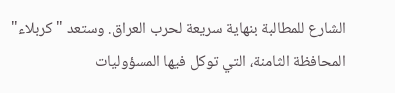الشارع للمطالبة بنهاية سريعة لحرب العراق. وستعد "كربلاء" المحافظة الثامنة، التي توكل فيها المسؤوليات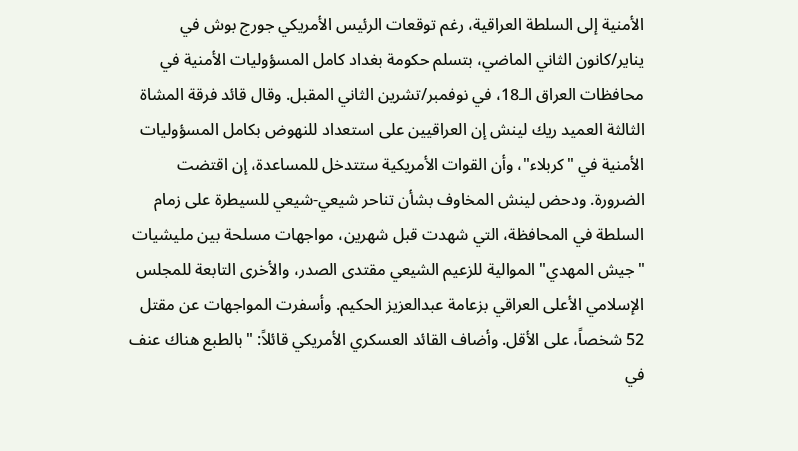الأمنية إلى السلطة العراقية، رغم توقعات الرئيس الأمريكي جورج بوش في يناير/كانون الثاني الماضي، بتسلم حكومة بغداد كامل المسؤوليات الأمنية في محافظات العراق الـ18، في نوفمبر/تشرين الثاني المقبل. وقال قائد فرقة المشاة الثالثة العميد ريك لينش إن العراقيين على استعداد للنهوض بكامل المسؤوليات الأمنية في "كربلاء"، وأن القوات الأمريكية ستتدخل للمساعدة، إن اقتضت الضرورة. ودحض لينش المخاوف بشأن تناحر شيعي-شيعي للسيطرة على زمام السلطة في المحافظة، التي شهدت قبل شهرين، مواجهات مسلحة بين مليشيات "جيش المهدي" الموالية للزعيم الشيعي مقتدى الصدر، والأخرى التابعة للمجلس الإسلامي الأعلى العراقي بزعامة عبدالعزيز الحكيم. وأسفرت المواجهات عن مقتل 52 شخصاً، على الأقل. وأضاف القائد العسكري الأمريكي قائلاً: "بالطبع هناك عنف في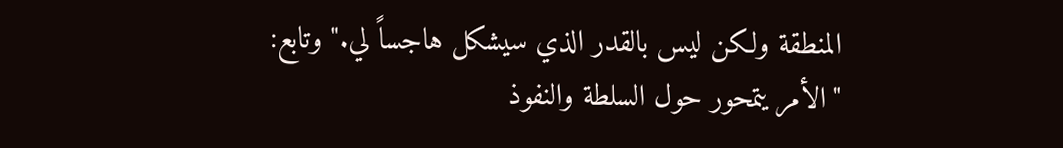المنطقة ولكن ليس بالقدر الذي سيشكل هاجساً لي." وتابع: "الأمر يتمحور حول السلطة والنفوذ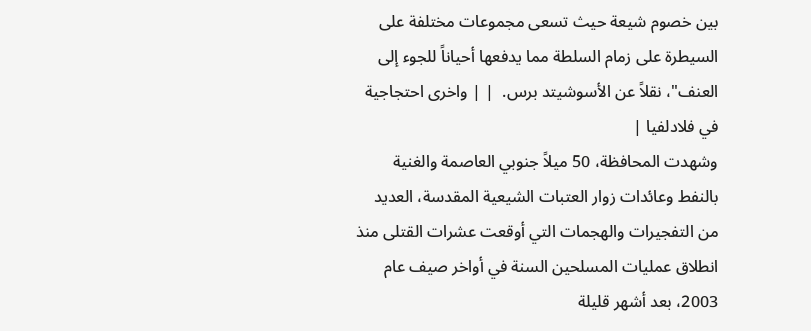بين خصوم شيعة حيث تسعى مجموعات مختلفة على السيطرة على زمام السلطة مما يدفعها أحياناً للجوء إلى العنف"، نقلاً عن الأسوشيتد برس.  | | واخرى احتجاجية في فلادلفيا |
وشهدت المحافظة، 50 ميلاً جنوبي العاصمة والغنية بالنفط وعائدات زوار العتبات الشيعية المقدسة، العديد من التفجيرات والهجمات التي أوقعت عشرات القتلى منذ انطلاق عمليات المسلحين السنة في أواخر صيف عام 2003، بعد أشهر قليلة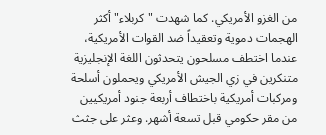من الغزو الأمريكي. كما شهدت "كربلاء" أكثر الهجمات دموية وتعقيداً ضد القوات الأمريكية، عندما اختطف مسلحون يتحدثون اللغة الإنجليزية متنكرين في زي الجيش الأمريكي ويحملون أسلحة ومركبات أمريكية باختطاف أربعة جنود أمريكيين من مقر حكومي قبل تسعة أشهر. وعثر على جثث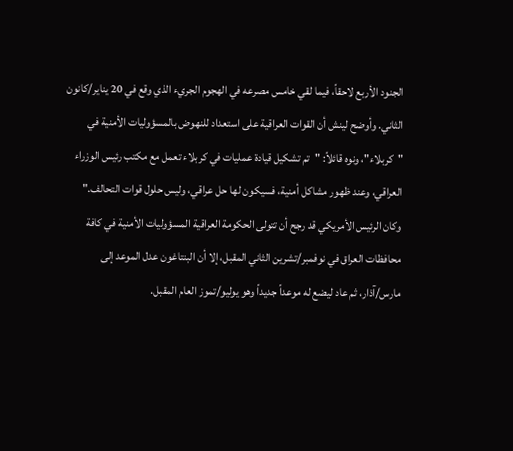الجنود الأربع لاحقاً، فيما لقي خامس مصرعه في الهجوم الجريء الذي وقع في 20 يناير/كانون الثاني. وأوضح لينش أن القوات العراقية على استعداد للنهوض بالمسؤوليات الأمنية في "كربلاء"، ونوه قائلاً: "تم تشكيل قيادة عمليات في كربلاء تعمل مع مكتب رئيس الوزراء العراقي، وعند ظهور مشاكل أمنية، فسيكون لها حل عراقي، وليس حلول قوات التحالف." وكان الرئيس الأمريكي قد رجح أن تتولى الحكومة العراقية المسؤوليات الأمنية في كافة محافظات العراق في نوفمبر/تشرين الثاني المقبل، إلا أن البنتاغون عدل الموعد إلى مارس/آذار، ثم عاد ليضع له موعداً جديداً وهو يوليو/تموز العام المقبل.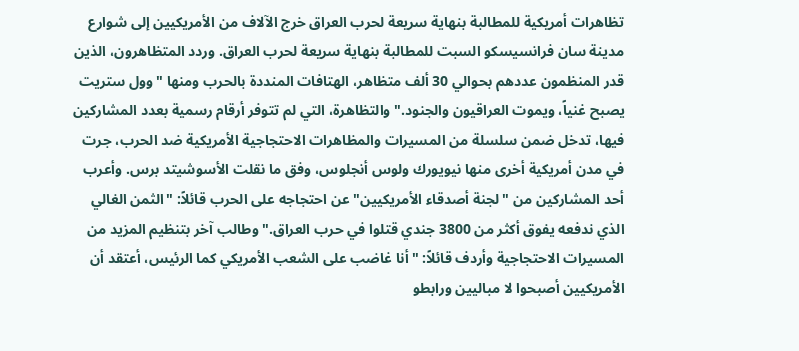تظاهرات أمريكية للمطالبة بنهاية سريعة لحرب العراق خرج الآلاف من الأمريكيين إلى شوارع مدينة سان فرانسيسكو السبت للمطالبة بنهاية سريعة لحرب العراق. وردد المتظاهرون، الذين قدر المنظمون عددهم بحوالي 30 ألف متظاهر، الهتافات المنددة بالحرب ومنها "وول ستريت يصبح غنياً، ويموت العراقيون والجنود." والتظاهرة، التي لم تتوفر أرقام رسمية بعدد المشاركين فيها، تدخل ضمن سلسلة من المسيرات والمظاهرات الاحتجاجية الأمريكية ضد الحرب، جرت في مدن أمريكية أخرى منها نيويورك ولوس أنجلوس، وفق ما نقلت الأسوشيتد برس. وأعرب أحد المشاركين من "لجنة أصدقاء الأمريكيين" عن احتجاجه على الحرب قائلاً: "الثمن الغالي الذي ندفعه يفوق أكثر من 3800 جندي قتلوا في حرب العراق." وطالب آخر بتنظيم المزيد من المسيرات الاحتجاجية وأردف قائلاً: "أنا غاضب على الشعب الأمريكي كما الرئيس، أعتقد أن الأمريكيين أصبحوا لا مباليين ورابطو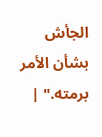الجأش بشأن الأمر برمته." |